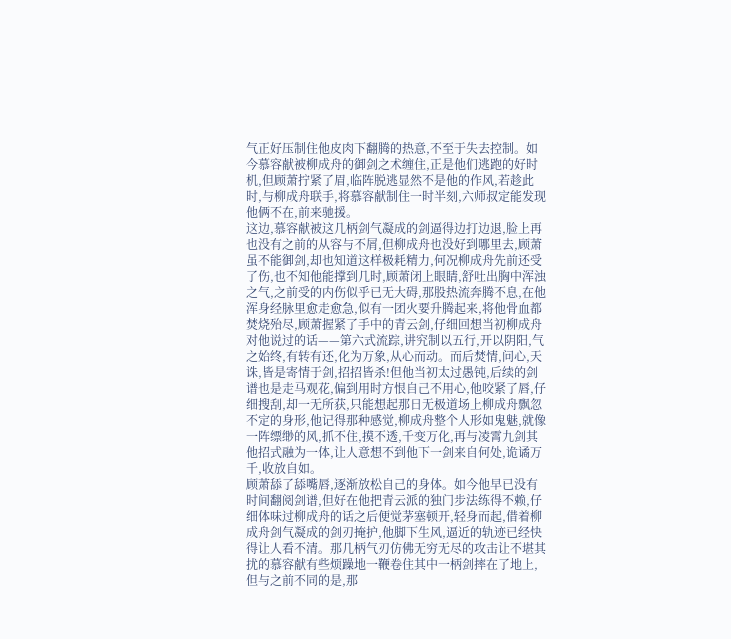气正好压制住他皮肉下翻腾的热意,不至于失去控制。如今慕容献被柳成舟的御剑之术缠住,正是他们逃跑的好时机,但顾萧拧紧了眉,临阵脱逃显然不是他的作风,若趁此时,与柳成舟联手,将慕容献制住一时半刻,六师叔定能发现他俩不在,前来驰援。
这边,慕容献被这几柄剑气凝成的剑逼得边打边退,脸上再也没有之前的从容与不屑,但柳成舟也没好到哪里去,顾萧虽不能御剑,却也知道这样极耗精力,何况柳成舟先前还受了伤,也不知他能撑到几时,顾萧闭上眼睛,舒吐出胸中浑浊之气,之前受的内伤似乎已无大碍,那股热流奔腾不息,在他浑身经脉里愈走愈急,似有一团火要升腾起来,将他骨血都焚烧殆尽,顾萧握紧了手中的青云剑,仔细回想当初柳成舟对他说过的话——第六式流踪,讲究制以五行,开以阴阳,气之始终,有转有还,化为万象,从心而动。而后焚情,问心,天诛,皆是寄情于剑,招招皆杀!但他当初太过愚钝,后续的剑谱也是走马观花,偏到用时方恨自己不用心,他咬紧了唇,仔细搜刮,却一无所获,只能想起那日无极道场上柳成舟飘忽不定的身形,他记得那种感觉,柳成舟整个人形如鬼魅,就像一阵缥缈的风,抓不住,摸不透,千变万化,再与凌霄九剑其他招式融为一体,让人意想不到他下一剑来自何处,诡谲万千,收放自如。
顾萧舔了舔嘴唇,逐渐放松自己的身体。如今他早已没有时间翻阅剑谱,但好在他把青云派的独门步法练得不赖,仔细体味过柳成舟的话之后便觉茅塞顿开,轻身而起,借着柳成舟剑气凝成的剑刃掩护,他脚下生风,逼近的轨迹已经快得让人看不清。那几柄气刃仿佛无穷无尽的攻击让不堪其扰的慕容献有些烦躁地一鞭卷住其中一柄剑摔在了地上,但与之前不同的是,那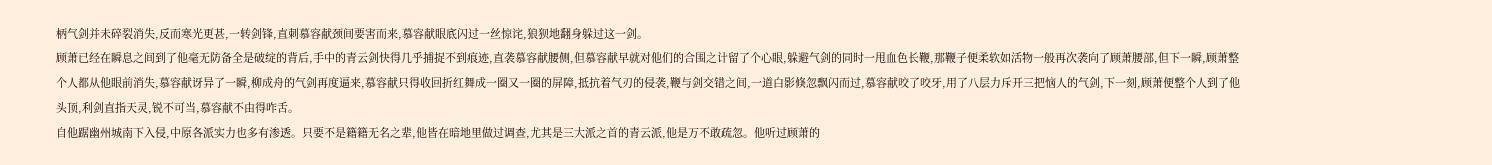柄气剑并未碎裂消失,反而寒光更甚,一转剑锋,直刺慕容献颈间要害而来,慕容献眼底闪过一丝惊诧,狼狈地翻身躲过这一剑。
顾萧已经在瞬息之间到了他毫无防备全是破绽的背后,手中的青云剑快得几乎捕捉不到痕迹,直袭慕容献腰侧,但慕容献早就对他们的合围之计留了个心眼,躲避气剑的同时一甩血色长鞭,那鞭子便柔软如活物一般再次袭向了顾萧腰部,但下一瞬,顾萧整个人都从他眼前消失,慕容献讶异了一瞬,柳成舟的气剑再度逼来,慕容献只得收回折红舞成一圈又一圈的屏障,抵抗着气刃的侵袭,鞭与剑交错之间,一道白影倏忽飘闪而过,慕容献咬了咬牙,用了八层力斥开三把恼人的气剑,下一刻,顾萧便整个人到了他头顶,利剑直指天灵,锐不可当,慕容献不由得咋舌。
自他踞幽州城南下入侵,中原各派实力也多有渗透。只要不是籍籍无名之辈,他皆在暗地里做过调查,尤其是三大派之首的青云派,他是万不敢疏忽。他听过顾萧的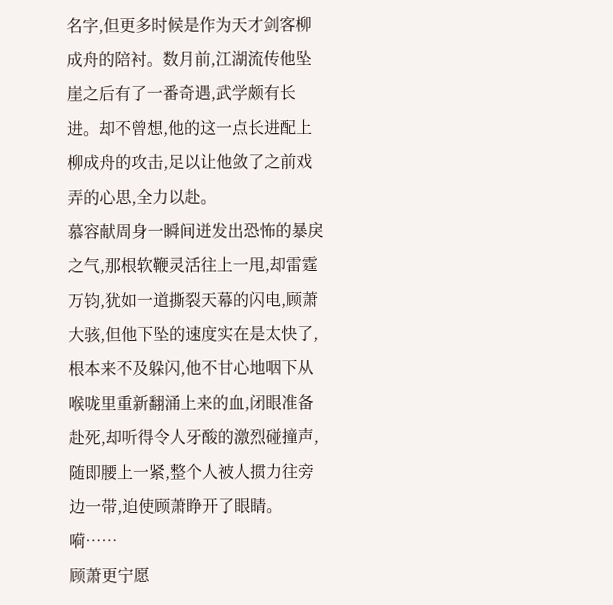名字,但更多时候是作为天才剑客柳成舟的陪衬。数月前,江湖流传他坠崖之后有了一番奇遇,武学颇有长进。却不曾想,他的这一点长进配上柳成舟的攻击,足以让他敛了之前戏弄的心思,全力以赴。
慕容献周身一瞬间迸发出恐怖的暴戾之气,那根软鞭灵活往上一甩,却雷霆万钧,犹如一道撕裂天幕的闪电,顾萧大骇,但他下坠的速度实在是太快了,根本来不及躲闪,他不甘心地咽下从喉咙里重新翻涌上来的血,闭眼准备赴死,却听得令人牙酸的激烈碰撞声,随即腰上一紧,整个人被人掼力往旁边一带,迫使顾萧睁开了眼睛。
嗬……
顾萧更宁愿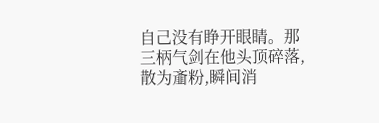自己没有睁开眼睛。那三柄气剑在他头顶碎落,散为齑粉,瞬间消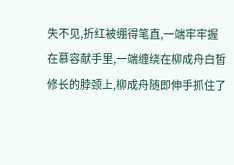失不见,折红被绷得笔直,一端牢牢握在慕容献手里,一端缠绕在柳成舟白皙修长的脖颈上,柳成舟随即伸手抓住了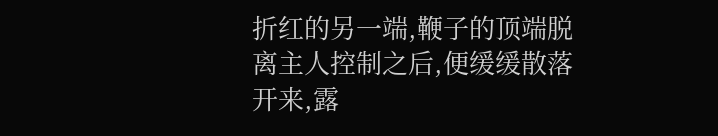折红的另一端,鞭子的顶端脱离主人控制之后,便缓缓散落开来,露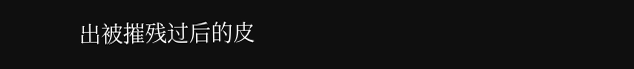出被摧残过后的皮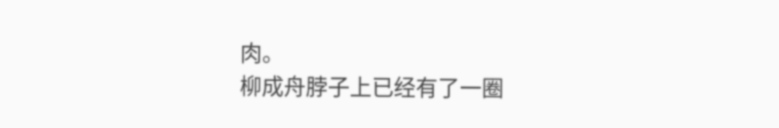肉。
柳成舟脖子上已经有了一圈